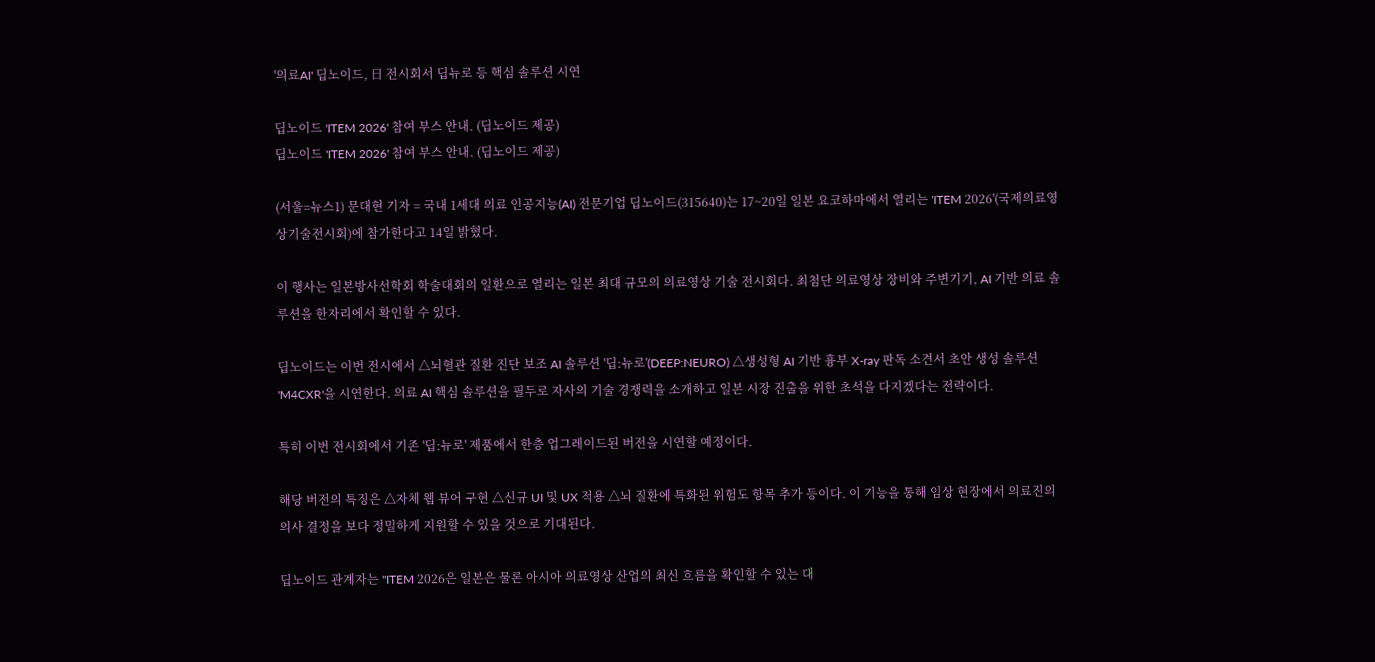'의료AI' 딥노이드, 日 전시회서 딥뉴로 등 핵심 솔루션 시연

딥노이드 'ITEM 2026' 참여 부스 안내. (딥노이드 제공)
딥노이드 'ITEM 2026' 참여 부스 안내. (딥노이드 제공)

(서울=뉴스1) 문대현 기자 = 국내 1세대 의료 인공지능(AI) 전문기업 딥노이드(315640)는 17~20일 일본 요코하마에서 열리는 'ITEM 2026'(국제의료영상기술전시회)에 참가한다고 14일 밝혔다.

이 행사는 일본방사선학회 학술대회의 일환으로 열리는 일본 최대 규모의 의료영상 기술 전시회다. 최첨단 의료영상 장비와 주변기기, AI 기반 의료 솔루션을 한자리에서 확인할 수 있다.

딥노이드는 이번 전시에서 △뇌혈관 질환 진단 보조 AI 솔루션 '딥:뉴로'(DEEP:NEURO) △생성형 AI 기반 흉부 X-ray 판독 소견서 초안 생성 솔루션 'M4CXR'을 시연한다. 의료 AI 핵심 솔루션을 필두로 자사의 기술 경쟁력을 소개하고 일본 시장 진출을 위한 초석을 다지겠다는 전략이다.

특히 이번 전시회에서 기존 '딥:뉴로' 제품에서 한층 업그레이드된 버전을 시연할 예정이다.

해당 버전의 특징은 △자체 웹 뷰어 구현 △신규 UI 및 UX 적용 △뇌 질환에 특화된 위험도 항목 추가 등이다. 이 기능을 통해 임상 현장에서 의료진의 의사 결정을 보다 정밀하게 지원할 수 있을 것으로 기대된다.

딥노이드 관계자는 "ITEM 2026은 일본은 물론 아시아 의료영상 산업의 최신 흐름을 확인할 수 있는 대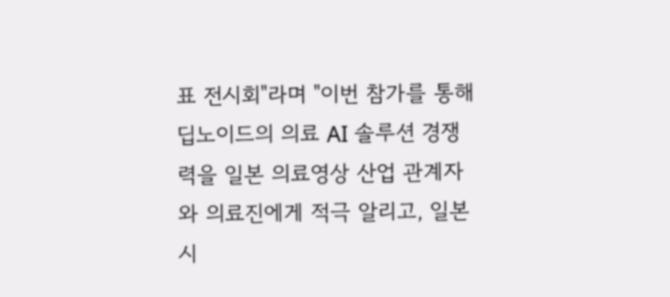표 전시회"라며 "이번 참가를 통해 딥노이드의 의료 AI 솔루션 경쟁력을 일본 의료영상 산업 관계자와 의료진에게 적극 알리고, 일본 시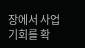장에서 사업 기회를 확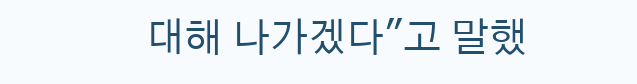대해 나가겠다"고 말했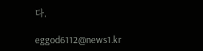다.

eggod6112@news1.kr